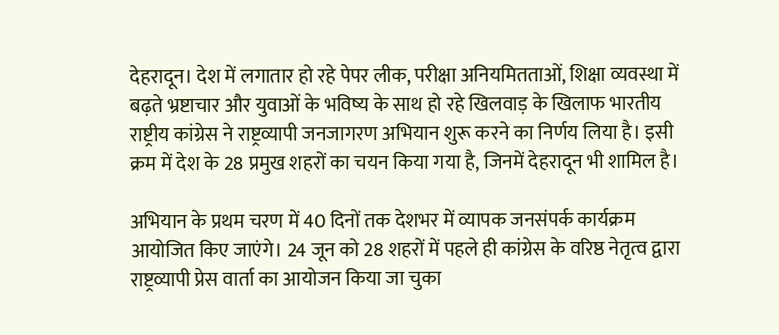देहरादून। देश में लगातार हो रहे पेपर लीक, परीक्षा अनियमितताओं, शिक्षा व्यवस्था में बढ़ते भ्रष्टाचार और युवाओं के भविष्य के साथ हो रहे खिलवाड़ के खिलाफ भारतीय राष्ट्रीय कांग्रेस ने राष्ट्रव्यापी जनजागरण अभियान शुरू करने का निर्णय लिया है। इसी क्रम में देश के 28 प्रमुख शहरों का चयन किया गया है, जिनमें देहरादून भी शामिल है।

अभियान के प्रथम चरण में 40 दिनों तक देशभर में व्यापक जनसंपर्क कार्यक्रम आयोजित किए जाएंगे। 24 जून को 28 शहरों में पहले ही कांग्रेस के वरिष्ठ नेतृत्व द्वारा राष्ट्रव्यापी प्रेस वार्ता का आयोजन किया जा चुका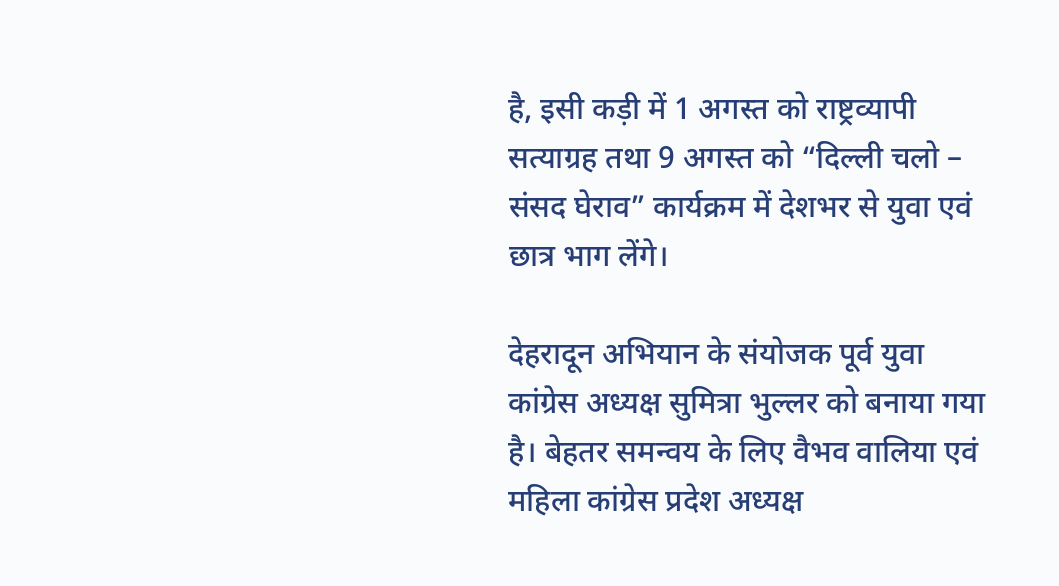है, इसी कड़ी में 1 अगस्त को राष्ट्रव्यापी सत्याग्रह तथा 9 अगस्त को “दिल्ली चलो – संसद घेराव” कार्यक्रम में देशभर से युवा एवं छात्र भाग लेंगे।

देहरादून अभियान के संयोजक पूर्व युवा कांग्रेस अध्यक्ष सुमित्रा भुल्लर को बनाया गया है। बेहतर समन्वय के लिए वैभव वालिया एवं महिला कांग्रेस प्रदेश अध्यक्ष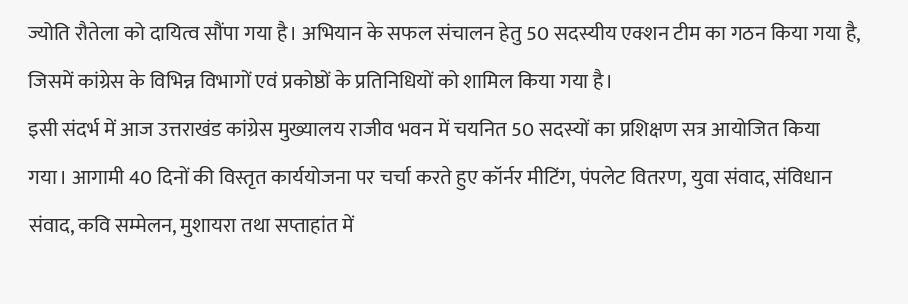ज्योति रौतेला को दायित्व सौंपा गया है। अभियान के सफल संचालन हेतु 50 सदस्यीय एक्शन टीम का गठन किया गया है, जिसमें कांग्रेस के विभिन्न विभागों एवं प्रकोष्ठों के प्रतिनिधियों को शामिल किया गया है।
इसी संदर्भ में आज उत्तराखंड कांग्रेस मुख्यालय राजीव भवन में चयनित 50 सदस्यों का प्रशिक्षण सत्र आयोजित किया गया। आगामी 40 दिनों की विस्तृत कार्ययोजना पर चर्चा करते हुए कॉर्नर मीटिंग, पंपलेट वितरण, युवा संवाद, संविधान संवाद, कवि सम्मेलन, मुशायरा तथा सप्ताहांत में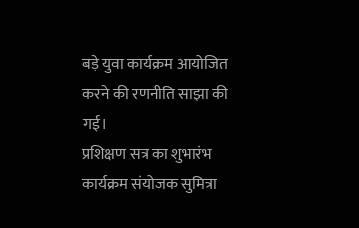बड़े युवा कार्यक्रम आयोजित करने की रणनीति साझा की गई।
प्रशिक्षण सत्र का शुभारंभ कार्यक्रम संयोजक सुमित्रा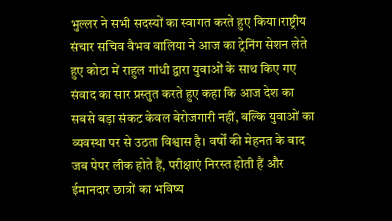भुल्लर ने सभी सदस्यों का स्वागत करते हुए किया।राष्ट्रीय संचार सचिव वैभव वालिया ने आज का ट्रेनिंग सेशन लेते हुए कोटा में राहुल गांधी द्वारा युवाओं के साथ किए गए संवाद का सार प्रस्तुत करते हुए कहा कि आज देश का सबसे बड़ा संकट केवल बेरोजगारी नहीं, बल्कि युवाओं का व्यवस्था पर से उठता विश्वास है। वर्षों की मेहनत के बाद जब पेपर लीक होते हैं, परीक्षाएं निरस्त होती हैं और ईमानदार छात्रों का भविष्य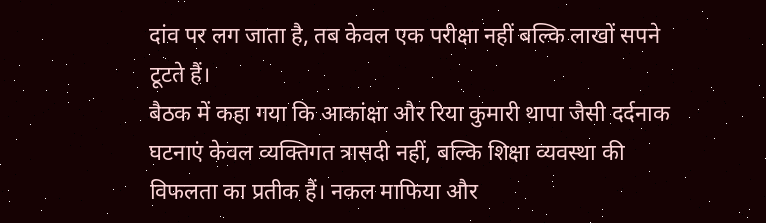दांव पर लग जाता है, तब केवल एक परीक्षा नहीं बल्कि लाखों सपने टूटते हैं।
बैठक में कहा गया कि आकांक्षा और रिया कुमारी थापा जैसी दर्दनाक घटनाएं केवल व्यक्तिगत त्रासदी नहीं, बल्कि शिक्षा व्यवस्था की विफलता का प्रतीक हैं। नकल माफिया और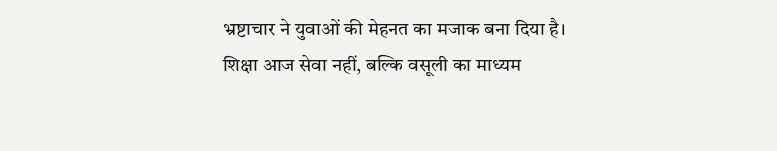भ्रष्टाचार ने युवाओं की मेहनत का मजाक बना दिया है। शिक्षा आज सेवा नहीं, बल्कि वसूली का माध्यम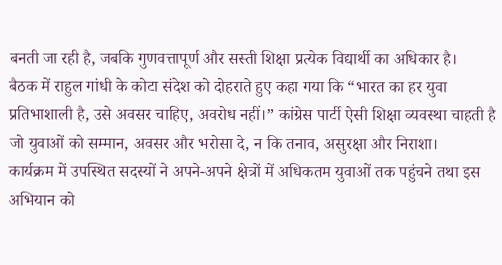बनती जा रही है, जबकि गुणवत्तापूर्ण और सस्ती शिक्षा प्रत्येक विद्यार्थी का अधिकार है।
बैठक में राहुल गांधी के कोटा संदेश को दोहराते हुए कहा गया कि “भारत का हर युवा प्रतिभाशाली है, उसे अवसर चाहिए, अवरोध नहीं।” कांग्रेस पार्टी ऐसी शिक्षा व्यवस्था चाहती है जो युवाओं को सम्मान, अवसर और भरोसा दे, न कि तनाव, असुरक्षा और निराशा।
कार्यक्रम में उपस्थित सदस्यों ने अपने-अपने क्षेत्रों में अधिकतम युवाओं तक पहुंचने तथा इस अभियान को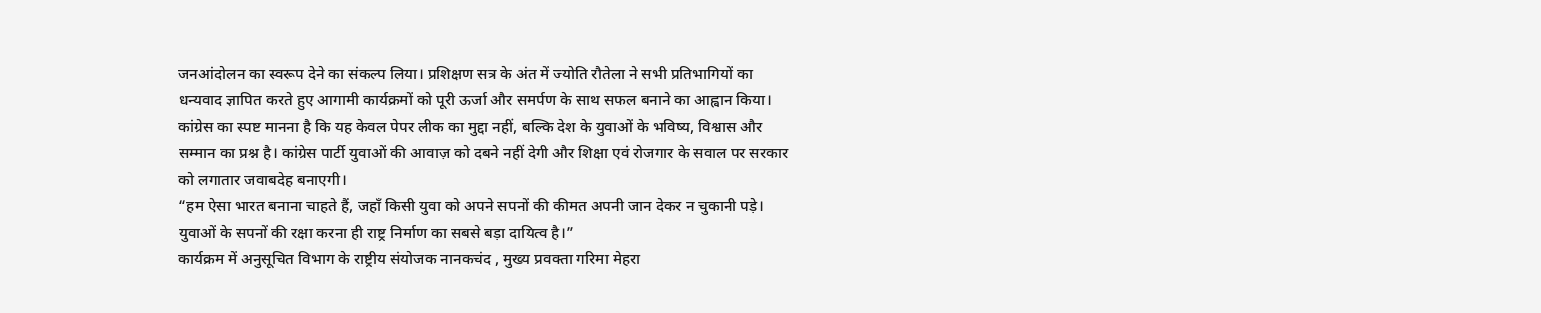जनआंदोलन का स्वरूप देने का संकल्प लिया। प्रशिक्षण सत्र के अंत में ज्योति रौतेला ने सभी प्रतिभागियों का धन्यवाद ज्ञापित करते हुए आगामी कार्यक्रमों को पूरी ऊर्जा और समर्पण के साथ सफल बनाने का आह्वान किया।
कांग्रेस का स्पष्ट मानना है कि यह केवल पेपर लीक का मुद्दा नहीं, बल्कि देश के युवाओं के भविष्य, विश्वास और सम्मान का प्रश्न है। कांग्रेस पार्टी युवाओं की आवाज़ को दबने नहीं देगी और शिक्षा एवं रोजगार के सवाल पर सरकार को लगातार जवाबदेह बनाएगी।
“हम ऐसा भारत बनाना चाहते हैं, जहाँ किसी युवा को अपने सपनों की कीमत अपनी जान देकर न चुकानी पड़े। युवाओं के सपनों की रक्षा करना ही राष्ट्र निर्माण का सबसे बड़ा दायित्व है।”
कार्यक्रम में अनुसूचित विभाग के राष्ट्रीय संयोजक नानकचंद , मुख्य प्रवक्ता गरिमा मेहरा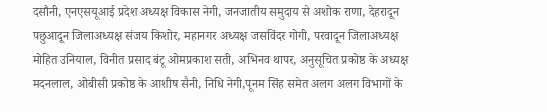दसौनी, एनएसयूआई प्रदेश अध्यक्ष विकास नेगी, जनजातीय समुदाय से अशोक राणा, देहरादून पछुआदून जिलाअध्यक्ष संजय किशोर, महानगर अध्यक्ष जसविंदर गोगी, परवादून जिलाअध्यक्ष मोहित उनियाल, विनीत प्रसाद बंटू ओमप्रकाश सती, अभिनव थापर, अनुसूचित प्रकोष्ठ के अध्यक्ष मदनलाल, ओबीसी प्रकोष्ठ के आशीष सैनी, निधि नेगी,पूनम सिंह समेत अलग अलग विभागों के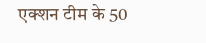एक्शन टीम के 50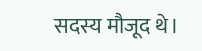सदस्य मौजूद थे।